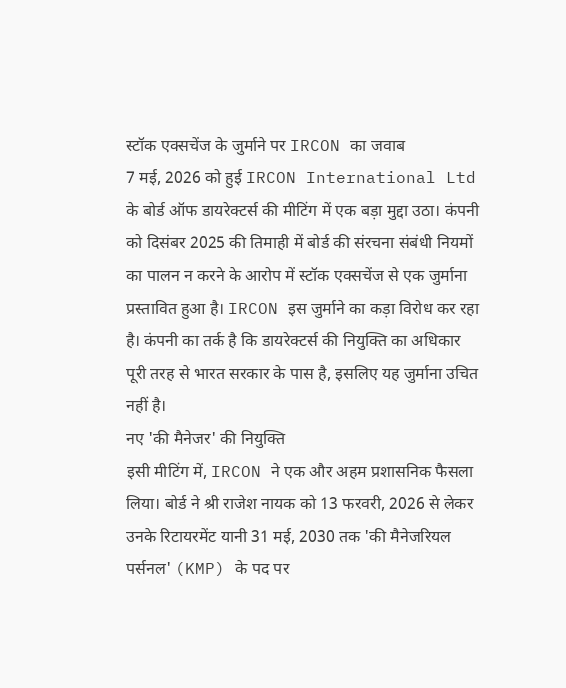स्टॉक एक्सचेंज के जुर्माने पर IRCON का जवाब
7 मई, 2026 को हुई IRCON International Ltd के बोर्ड ऑफ डायरेक्टर्स की मीटिंग में एक बड़ा मुद्दा उठा। कंपनी को दिसंबर 2025 की तिमाही में बोर्ड की संरचना संबंधी नियमों का पालन न करने के आरोप में स्टॉक एक्सचेंज से एक जुर्माना प्रस्तावित हुआ है। IRCON इस जुर्माने का कड़ा विरोध कर रहा है। कंपनी का तर्क है कि डायरेक्टर्स की नियुक्ति का अधिकार पूरी तरह से भारत सरकार के पास है, इसलिए यह जुर्माना उचित नहीं है।
नए 'की मैनेजर' की नियुक्ति
इसी मीटिंग में, IRCON ने एक और अहम प्रशासनिक फैसला लिया। बोर्ड ने श्री राजेश नायक को 13 फरवरी, 2026 से लेकर उनके रिटायरमेंट यानी 31 मई, 2030 तक 'की मैनेजरियल पर्सनल' (KMP) के पद पर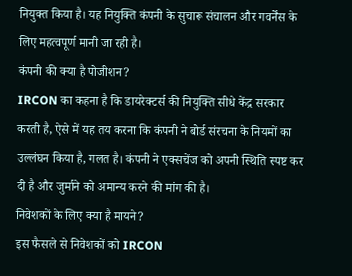नियुक्त किया है। यह नियुक्ति कंपनी के सुचारू संचालन और गवर्नेंस के लिए महत्वपूर्ण मानी जा रही है।
कंपनी की क्या है पोजीशन?
IRCON का कहना है कि डायरेक्टर्स की नियुक्ति सीधे केंद्र सरकार करती है, ऐसे में यह तय करना कि कंपनी ने बोर्ड संरचना के नियमों का उल्लंघन किया है, गलत है। कंपनी ने एक्सचेंज को अपनी स्थिति स्पष्ट कर दी है और जुर्माने को अमान्य करने की मांग की है।
निवेशकों के लिए क्या है मायने?
इस फैसले से निवेशकों को IRCON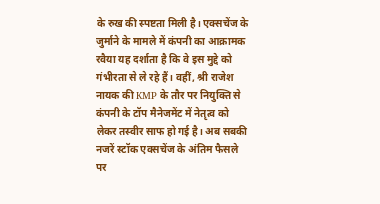के रुख की स्पष्टता मिली है। एक्सचेंज के जुर्माने के मामले में कंपनी का आक्रामक रवैया यह दर्शाता है कि वे इस मुद्दे को गंभीरता से ले रहे हैं। वहीं, श्री राजेश नायक की KMP के तौर पर नियुक्ति से कंपनी के टॉप मैनेजमेंट में नेतृत्व को लेकर तस्वीर साफ हो गई है। अब सबकी नजरें स्टॉक एक्सचेंज के अंतिम फैसले पर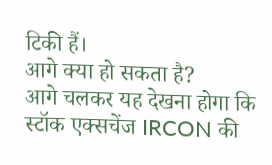टिकी हैं।
आगे क्या हो सकता है?
आगे चलकर यह देखना होगा कि स्टॉक एक्सचेंज IRCON की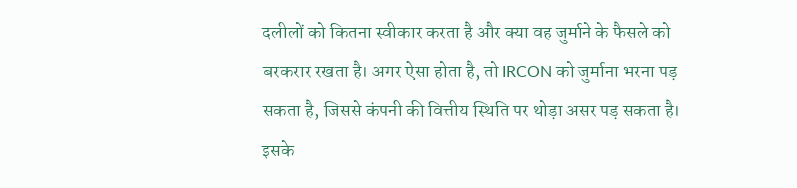दलीलों को कितना स्वीकार करता है और क्या वह जुर्माने के फैसले को बरकरार रखता है। अगर ऐसा होता है, तो IRCON को जुर्माना भरना पड़ सकता है, जिससे कंपनी की वित्तीय स्थिति पर थोड़ा असर पड़ सकता है। इसके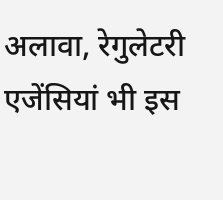अलावा, रेगुलेटरी एजेंसियां भी इस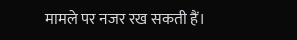मामले पर नजर रख सकती हैं।